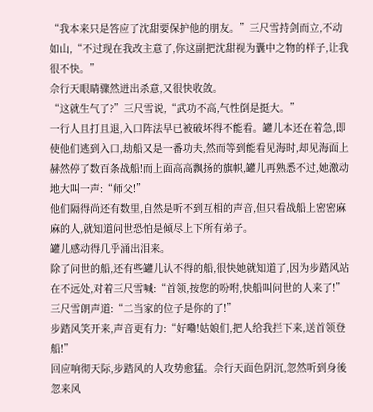“我本来只是答应了沈甜要保护他的朋友。”三尺雪持剑而立,不动如山,“不过现在我改主意了,你这副把沈甜视为囊中之物的样子,让我很不快。”
佘行天眼睛骤然迸出杀意,又很快收敛。
“这就生气了?”三尺雪说,“武功不高,气性倒是挺大。”
一行人且打且退,入口阵法早已被破坏得不能看。罐儿本还在着急,即使他们逃到入口,劫船又是一番功夫,然而等到能看见海时,却见海面上赫然停了数百条战船!而上面高高飘扬的旗帜,罐儿再熟悉不过,她激动地大叫一声:“师父!”
他们隔得尚还有数里,自然是听不到互相的声音,但只看战船上密密麻麻的人,就知道问世恐怕是倾尽上下所有弟子。
罐儿感动得几乎涌出泪来。
除了问世的船,还有些罐儿认不得的船,很快她就知道了,因为步踏风站在不远处,对着三尺雪喊:“首领,按您的吩咐,快船叫问世的人来了!”
三尺雪朗声道:“二当家的位子是你的了!”
步踏风笑开来,声音更有力:“好嘞!姑娘们,把人给我拦下来,送首领登船!”
回应响彻天际,步踏风的人攻势愈猛。佘行天面色阴沉,忽然听到身後忽来风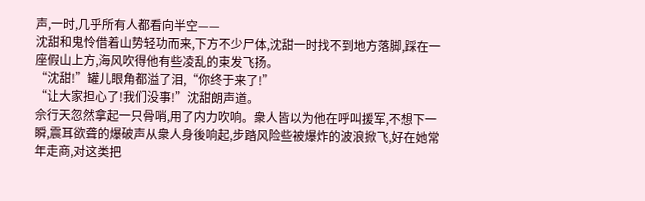声,一时,几乎所有人都看向半空——
沈甜和鬼怜借着山势轻功而来,下方不少尸体,沈甜一时找不到地方落脚,踩在一座假山上方,海风吹得他有些凌乱的束发飞扬。
“沈甜!”罐儿眼角都溢了泪,“你终于来了!”
“让大家担心了!我们没事!”沈甜朗声道。
佘行天忽然拿起一只骨哨,用了内力吹响。衆人皆以为他在呼叫援军,不想下一瞬,震耳欲聋的爆破声从衆人身後响起,步踏风险些被爆炸的波浪掀飞,好在她常年走商,对这类把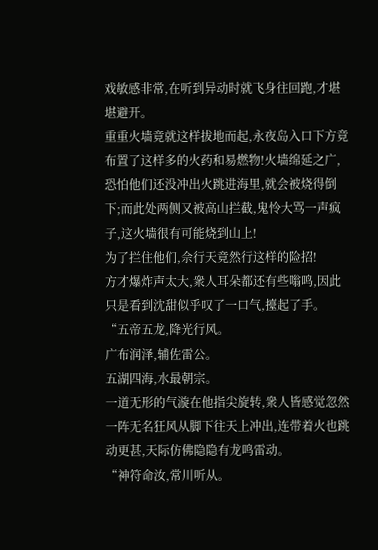戏敏感非常,在听到异动时就飞身往回跑,才堪堪避开。
重重火墙竟就这样拔地而起,永夜岛入口下方竟布置了这样多的火药和易燃物!火墙绵延之广,恐怕他们还没冲出火跳进海里,就会被烧得倒下;而此处两侧又被高山拦截,鬼怜大骂一声疯子,这火墙很有可能烧到山上!
为了拦住他们,佘行天竟然行这样的险招!
方才爆炸声太大,衆人耳朵都还有些嗡鸣,因此只是看到沈甜似乎叹了一口气,擡起了手。
“五帝五龙,降光行风。
广布润泽,辅佐雷公。
五湖四海,水最朝宗。
一道无形的气漩在他指尖旋转,衆人皆感觉忽然一阵无名狂风从脚下往天上冲出,连带着火也跳动更甚,天际仿佛隐隐有龙鸣雷动。
“神符命汝,常川听从。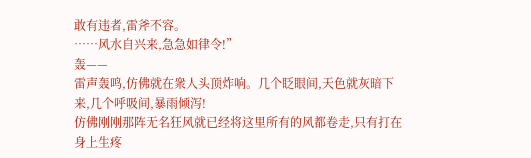敢有违者,雷斧不容。
……风水自兴来,急急如律令!”
轰——
雷声轰鸣,仿佛就在衆人头顶炸响。几个眨眼间,天色就灰暗下来,几个呼吸间,暴雨倾泻!
仿佛刚刚那阵无名狂风就已经将这里所有的风都卷走,只有打在身上生疼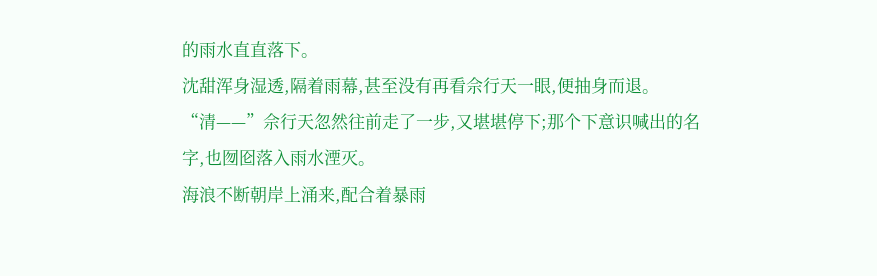的雨水直直落下。
沈甜浑身湿透,隔着雨幕,甚至没有再看佘行天一眼,便抽身而退。
“清——”佘行天忽然往前走了一步,又堪堪停下;那个下意识喊出的名字,也囫囵落入雨水湮灭。
海浪不断朝岸上涌来,配合着暴雨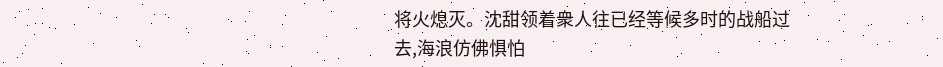将火熄灭。沈甜领着衆人往已经等候多时的战船过去,海浪仿佛惧怕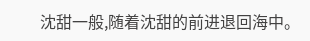沈甜一般,随着沈甜的前进退回海中。